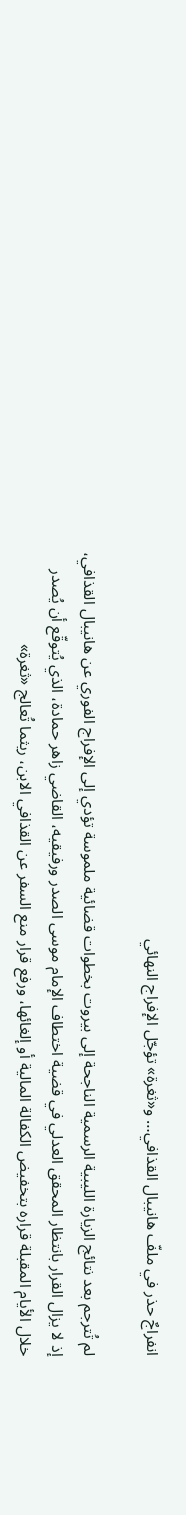انفراجٌ حذر في ملفّ هانيبال القذافي… و«ثغرة» تؤجّل الإفراج النهائي

لم تُترجم بعد نتائج الزيارة الليبية الرسمية الناجحة إلى بيروت بخطوات قضائية ملموسة تؤدي إلى الإفراج الفوري عن هانيبال القذافي، إذ لا يزال القرار بانتظار المحقق العدلي في قضية اختطاف الإمام موسى الصدر ورفيقيه، القاضي زاهر حمادة، الذي يُتوقّع أن يُصدر خلال الأيام المقبلة قراره بتخفيض الكفالة المالية أو إلغائها، ورفع قرار منع السفر عن القذافي الابن، ريثما تُعالج «ثغرة»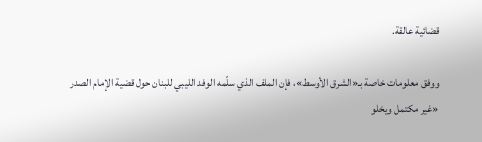قضائية عالقة.

ووفق معلومات خاصة بـ«الشرق الأوسط»، فإن الملف الذي سلّمه الوفد الليبي للبنان حول قضية الإمام الصدر «غير مكتمل ويخلو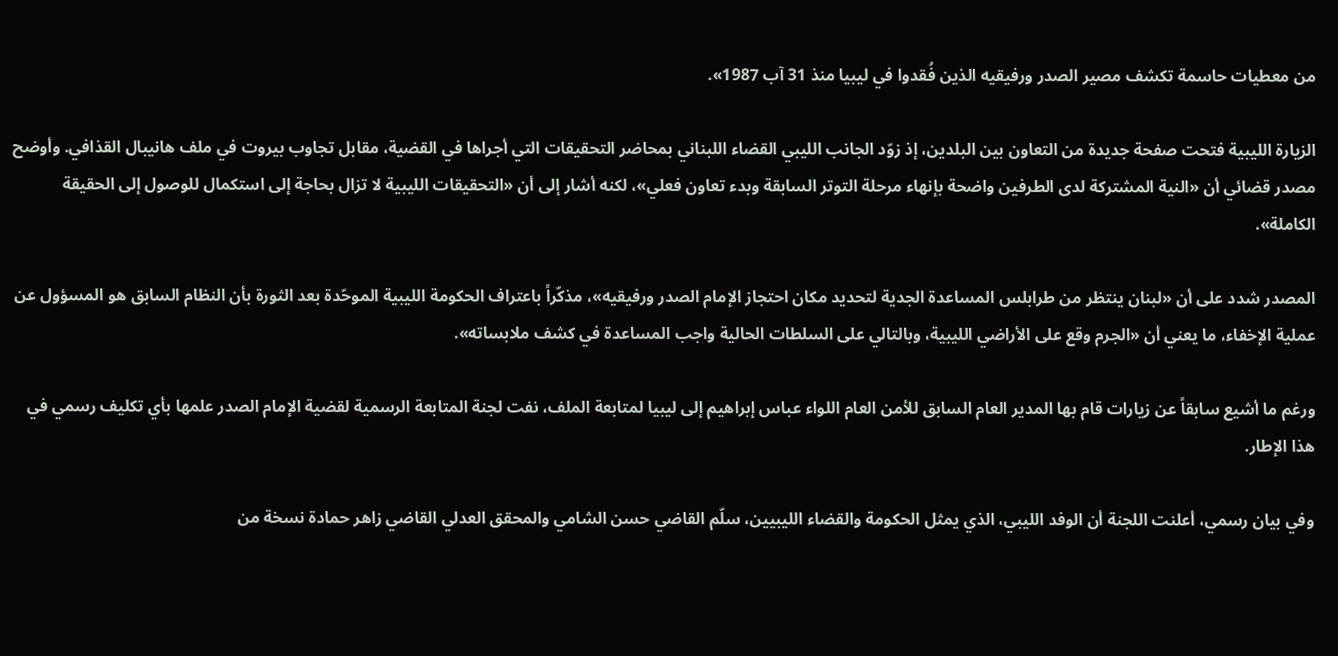من معطيات حاسمة تكشف مصير الصدر ورفيقيه الذين فُقدوا في ليبيا منذ 31 آب 1987».

الزيارة الليبية فتحت صفحة جديدة من التعاون بين البلدين، إذ زوّد الجانب الليبي القضاء اللبناني بمحاضر التحقيقات التي أجراها في القضية، مقابل تجاوب بيروت في ملف هانيبال القذافي. وأوضح مصدر قضائي أن «النية المشتركة لدى الطرفين واضحة بإنهاء مرحلة التوتر السابقة وبدء تعاون فعلي»، لكنه أشار إلى أن «التحقيقات الليبية لا تزال بحاجة إلى استكمال للوصول إلى الحقيقة الكاملة».

المصدر شدد على أن «لبنان ينتظر من طرابلس المساعدة الجدية لتحديد مكان احتجاز الإمام الصدر ورفيقيه»، مذكّراً باعتراف الحكومة الليبية الموحّدة بعد الثورة بأن النظام السابق هو المسؤول عن عملية الإخفاء، ما يعني أن «الجرم وقع على الأراضي الليبية، وبالتالي على السلطات الحالية واجب المساعدة في كشف ملابساته».

ورغم ما أشيع سابقاً عن زيارات قام بها المدير العام السابق للأمن العام اللواء عباس إبراهيم إلى ليبيا لمتابعة الملف، نفت لجنة المتابعة الرسمية لقضية الإمام الصدر علمها بأي تكليف رسمي في هذا الإطار.

وفي بيان رسمي، أعلنت اللجنة أن الوفد الليبي، الذي يمثل الحكومة والقضاء الليبيين، سلّم القاضي حسن الشامي والمحقق العدلي القاضي زاهر حمادة نسخة من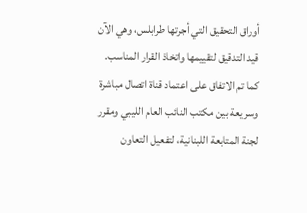أوراق التحقيق التي أجرتها طرابلس، وهي الآن قيد التدقيق لتقييمها واتخاذ القرار المناسب. كما تم الاتفاق على اعتماد قناة اتصال مباشرة وسريعة بين مكتب النائب العام الليبي ومقرر لجنة المتابعة اللبنانية، لتفعيل التعاون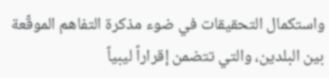واستكمال التحقيقات في ضوء مذكرة التفاهم الموقّعة بين البلدين، والتي تتضمن إقراراً ليبياً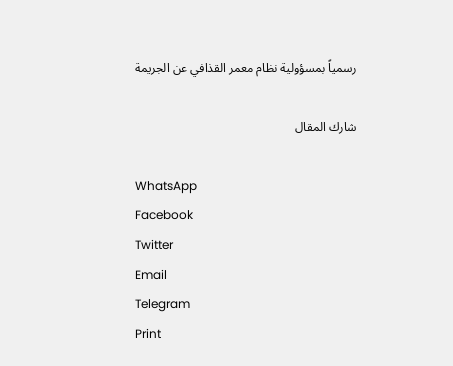رسمياً بمسؤولية نظام معمر القذافي عن الجريمة

شارك المقال

WhatsApp
Facebook
Twitter
Email
Telegram
Print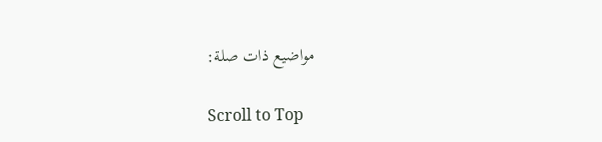مواضيع ذات صلة:

Scroll to Top